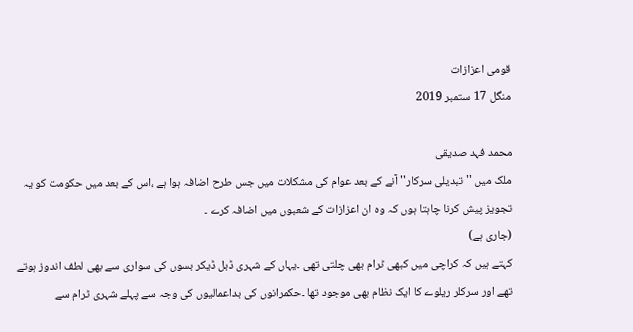قومی اعزازات
منگل 17 ستمبر 2019

محمد فہد صدیقی
ملک میں ''تبدیلی سرکار'' آنے کے بعد عوام کی مشکلات میں جس طرح اضافہ ہوا ہے ،اس کے بعد میں حکومت کو یہ تجویز پیش کرنا چاہتا ہوں کہ وہ ان اعزازات کے شعبوں میں اضافہ کرے ۔
(جاری ہے)
کہتے ہیں کہ کراچی میں کبھی ٹرام بھی چلتی تھی ۔یہاں کے شہری ڈبل ڈیکر بسوں کی سواری سے بھی لطف اندوز ہوتے تھے اور سرکلر ریلوے کا ایک نظام بھی موجود تھا ۔حکمرانوں کی بداعمالیوں کی وجہ سے پہلے شہری ٹرام سے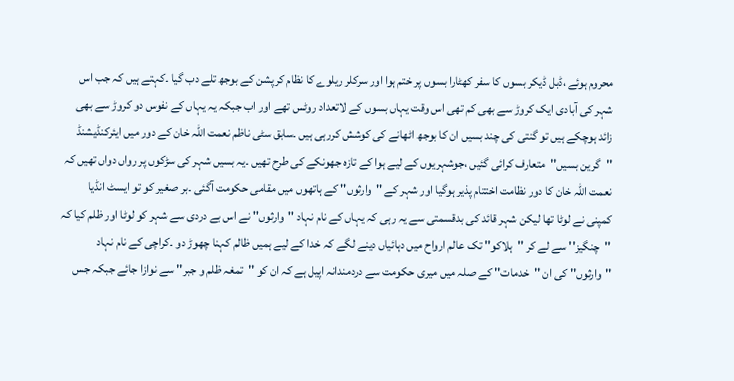محروم ہوئے ،ڈبل ڈیکر بسوں کا سفر کھٹارا بسوں پر ختم ہوا اور سرکلر ریلوے کا نظام کرپشن کے بوجھ تلے دب گیا ۔کہتے ہیں کہ جب اس شہر کی آبادی ایک کروڑ سے بھی کم تھی اس وقت یہاں بسوں کے لاتعداد روٹس تھے اور اب جبکہ یہ یہاں کے نفوس دو کروڑ سے بھی زائد ہوچکے ہیں تو گنتی کی چند بسیں ان کا بوجھ اٹھانے کی کوشش کررہی ہیں ۔سابق سٹی ناظم نعمت اللہ خان کے دور میں ایئرکنڈیشنڈ ''گرین بسیں''متعارف کرائی گئیں ،جوشہریوں کے لیے ہوا کے تازہ جھونکے کی طرح تھیں ۔یہ بسیں شہر کی سڑکوں پر رواں دواں تھیں کہ نعمت اللہ خان کا دور نظامت اختتام پذیر ہوگیا اور شہر کے ''وارثوں'' کے ہاتھوں میں مقامی حکومت آگئی ۔بر صغیر کو تو ایسٹ انڈیا کمپنی نے لوٹا تھا لیکن شہر قائد کی بدقسمتی سے یہ رہی کہ یہاں کے نام نہاد ''وارثوں'' نے اس بے دردی سے شہر کو لوٹا اور ظلم کیا کہ ''چنگیز'' سے لے کر ''ہلاکو'' تک عالم ارواح میں دہائیاں دینے لگے کہ خدا کے لیے ہمیں ظالم کہنا چھوڑ دو ۔کراچی کے نام نہاد ''وارثوں'' کی ان ''خدمات'' کے صلہ میں میری حکومت سے دردمندانہ اپیل ہے کہ ان کو ''تمغہ ظلم و جبر'' سے نوازا جائے جبکہ جس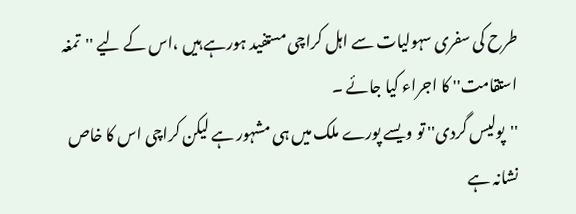طرح کی سفری سہولیات سے اہل کراچی مستفید ہورہے ہیں ،اس کے لیے ''تمغہ استقامت'' کا اجراء کیا جائے ۔
''پولیس گردی'' تو ویسے پورے ملک میں ہی مشہور ہے لیکن کراچی اس کا خاص نشانہ ہے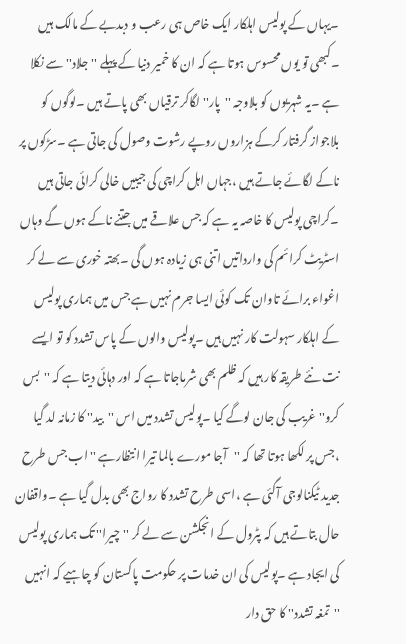۔یہاں کے پولیس اہلکار ایک خاص ہی رعب و دبدبے کے مالک ہیں ۔کبھی تو یوں محسوس ہوتا ہے کہ ان کا خمیر دنیا کے پہلے ''جلاد'' سے نکلا ہے ۔یہ شہریوں کو بلاوجہ ''پار'' لگاکر ترقیاں بھی پاتے ہیں ۔لوگوں کو بلاجواز گرفتار کرکے ہزاروں روپے رشوت وصول کی جاتی ہے ۔سڑکوں پر ناکے لگائے جاتے ہیں ،جہاں اہل کراچی کی جیبیں خالی کرائی جاتی ہیں ۔کراچی پولیس کا خاصہ یہ ہے کہ جس علاقے میں جتنے ناکے ہوں گے وہاں اسٹریٹ کرائم کی وارداتیں اتنی ہی زیادہ ہوں گی ۔بھتہ خوری سے لے کر اغواء برائے تاوان تک کوئی ایسا جرم نہیں ہے جس میں ہماری پولیس کے اہلکار سہولت کار نہیں ہیں ۔پولیس والوں کے پاس تشدد کو تو ایسے نت نئے طریقہ کار ہیں کہ ظلم بھی شرماجاتا ہے کہ اور دہائی دیتا ہے کہ ''بس کرو''غریب کی جان لوگے کیا ۔پولیس تشدد میں اس ''بید'' کا زمانہ لد گیا ،جس پر لکھا ہوتا تھا کہ ''آجا مورے بالما تیرا انتظارہے ''اب جس طرح جدید ٹیکنالوجی آگئی ہے ،اسی طرح تشدد کا رواج بھی بدل گیا ہے ۔واقفان حال بتاتے ہیں کہ پٹرول کے انجکشن سے لے کر ''چیرا'' تک ہماری پولیس کی ایجاد ہے ۔پولیس کی ان خدمات پر حکومت پاکستان کو چاہیے کہ انہیں ''تمغہ تشدد'' کا حق دار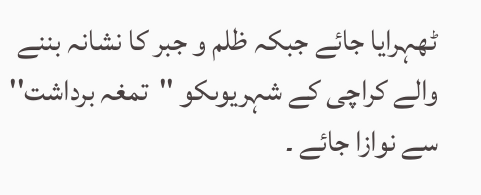ٹھہرایا جائے جبکہ ظلم و جبر کا نشانہ بننے والے کراچی کے شہریوںکو ''تمغہ برداشت'' سے نوازا جائے ۔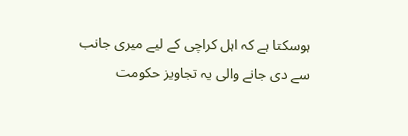ہوسکتا ہے کہ اہل کراچی کے لیے میری جانب سے دی جانے والی یہ تجاویز حکومت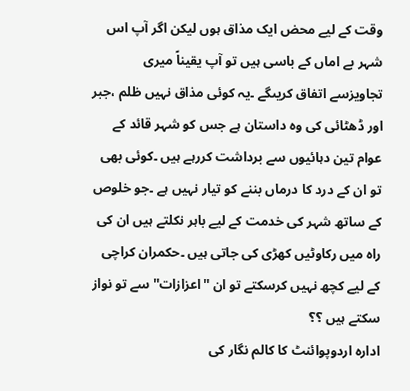وقت کے لیے محض ایک مذاق ہوں لیکن اگر آپ اس شہر بے اماں کے باسی ہیں تو آپ یقیناً میری تجاویزسے اتفاق کریںگے ۔یہ کوئی مذاق نہیں ظلم ،جبر اور ڈھٹائی کی وہ داستان ہے جس کو شہر قائد کے عوام تین دہائیوں سے برداشت کررہے ہیں ۔کوئی بھی تو ان کے درد کا درماں بننے کو تیار نہیں ہے ۔جو خلوص کے ساتھ شہر کی خدمت کے لیے باہر نکلتے ہیں ان کی راہ میں رکاوٹیں کھڑی کی جاتی ہیں ۔حکمران کراچی کے لیے کچھ نہیں کرسکتے تو ان ''اعزازات''سے تو نواز سکتے ہیں ؟؟
ادارہ اردوپوائنٹ کا کالم نگار کی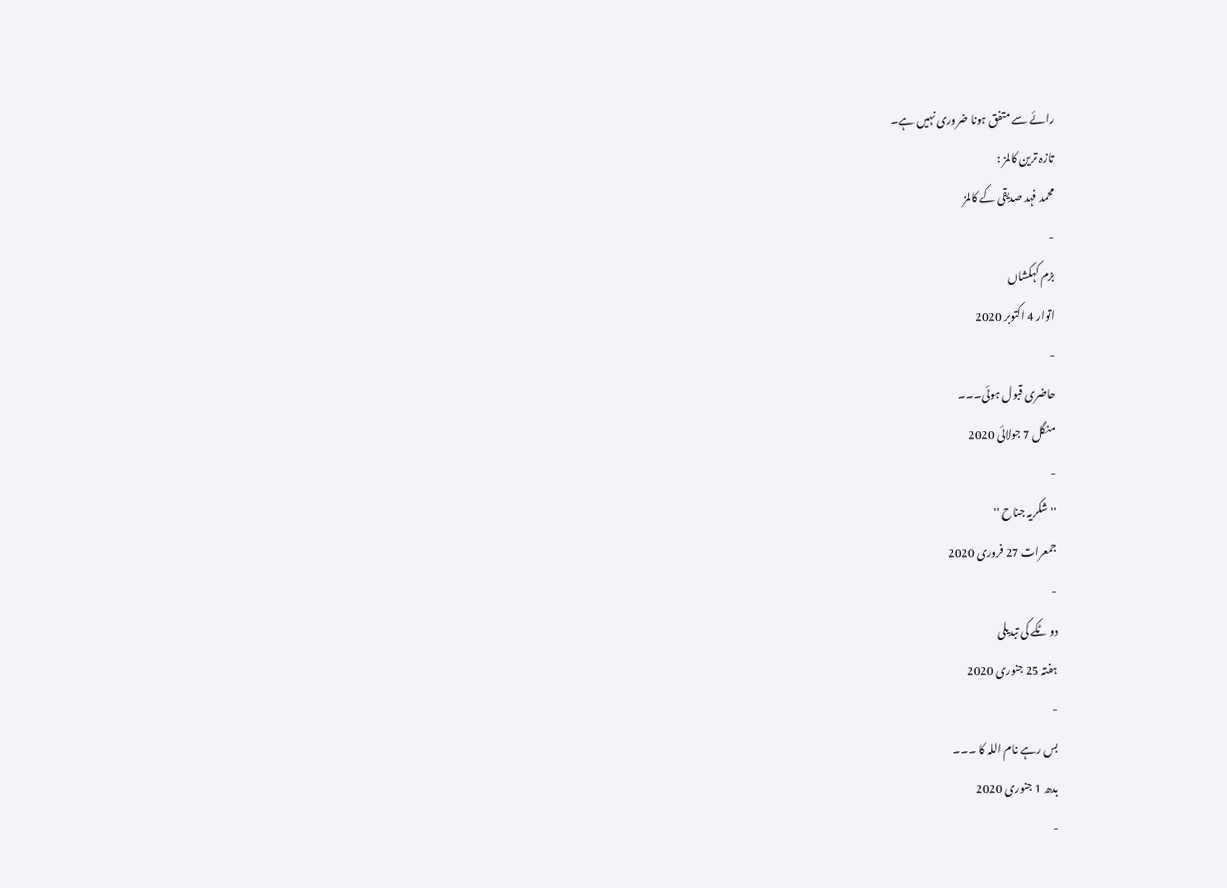رائے سے متفق ہونا ضروری نہیں ہے۔
تازہ ترین کالمز :
محمد فہد صدیقی کے کالمز
-
بزم کہکشاں
اتوار 4 اکتوبر 2020
-
حاضری قبول ہوئی۔۔۔
منگل 7 جولائی 2020
-
''شکریہ جناح ''
جمعرات 27 فروری 2020
-
دو ٹکے کی تبدیلی
ہفتہ 25 جنوری 2020
-
بس رہے نام اللہ کا ۔۔۔
بدھ 1 جنوری 2020
-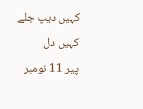کہیں دیپ جلے کہیں دل
پیر 11 نومبر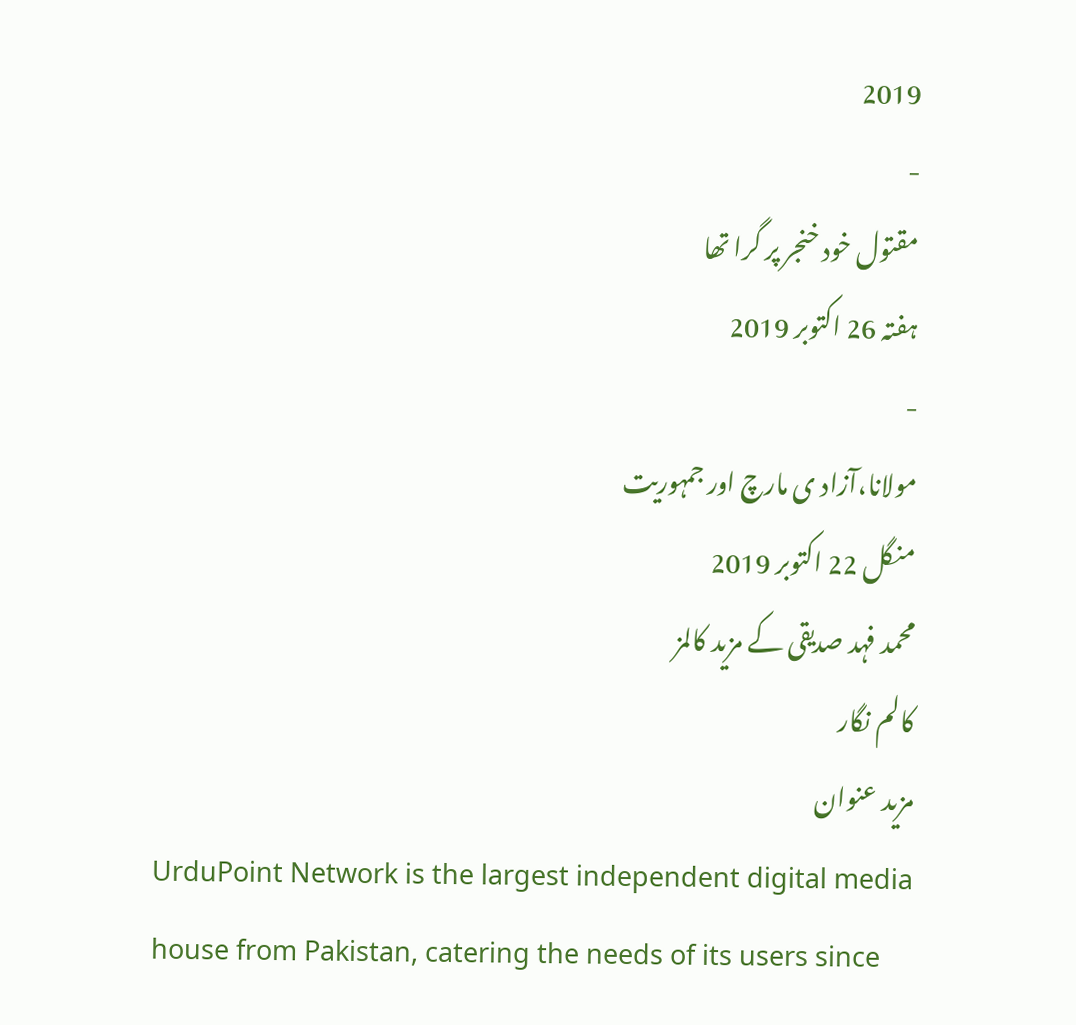2019
-
مقتول خود خنجر پر گرا تھا
ہفتہ 26 اکتوبر 2019
-
مولانا،آزاد ی مارچ اور جمہوریت
منگل 22 اکتوبر 2019
محمد فہد صدیقی کے مزید کالمز
کالم نگار
مزید عنوان
UrduPoint Network is the largest independent digital media house from Pakistan, catering the needs of its users since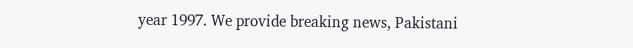year 1997. We provide breaking news, Pakistani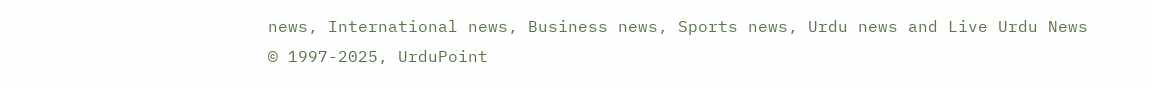news, International news, Business news, Sports news, Urdu news and Live Urdu News
© 1997-2025, UrduPoint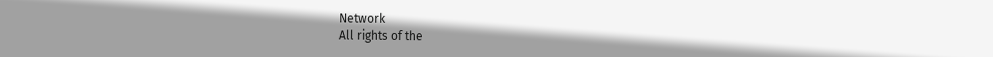Network
All rights of the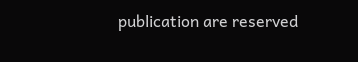publication are reserved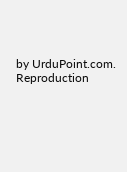by UrduPoint.com. Reproduction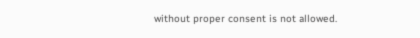without proper consent is not allowed.